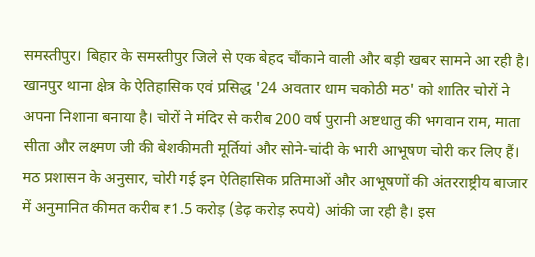समस्तीपुर। बिहार के समस्तीपुर जिले से एक बेहद चौंकाने वाली और बड़ी खबर सामने आ रही है। खानपुर थाना क्षेत्र के ऐतिहासिक एवं प्रसिद्ध '24 अवतार धाम चकोठी मठ' को शातिर चोरों ने अपना निशाना बनाया है। चोरों ने मंदिर से करीब 200 वर्ष पुरानी अष्टधातु की भगवान राम, माता सीता और लक्ष्मण जी की बेशकीमती मूर्तियां और सोने-चांदी के भारी आभूषण चोरी कर लिए हैं। मठ प्रशासन के अनुसार, चोरी गई इन ऐतिहासिक प्रतिमाओं और आभूषणों की अंतरराष्ट्रीय बाजार में अनुमानित कीमत करीब ₹1.5 करोड़ (डेढ़ करोड़ रुपये) आंकी जा रही है। इस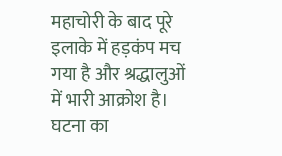महाचोरी के बाद पूरे इलाके में हड़कंप मच गया है और श्रद्धालुओं में भारी आक्रोश है।
घटना का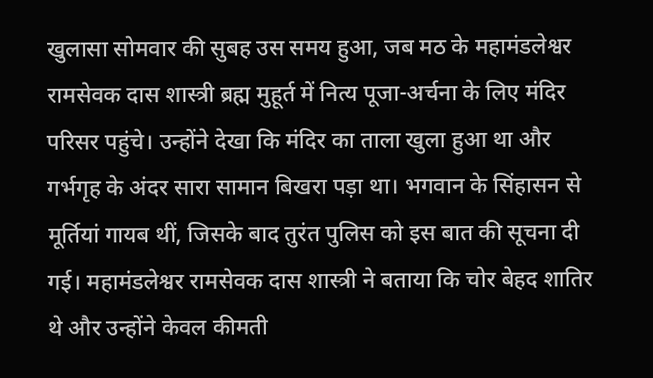खुलासा सोमवार की सुबह उस समय हुआ, जब मठ के महामंडलेश्वर रामसेवक दास शास्त्री ब्रह्म मुहूर्त में नित्य पूजा-अर्चना के लिए मंदिर परिसर पहुंचे। उन्होंने देखा कि मंदिर का ताला खुला हुआ था और गर्भगृह के अंदर सारा सामान बिखरा पड़ा था। भगवान के सिंहासन से मूर्तियां गायब थीं, जिसके बाद तुरंत पुलिस को इस बात की सूचना दी गई। महामंडलेश्वर रामसेवक दास शास्त्री ने बताया कि चोर बेहद शातिर थे और उन्होंने केवल कीमती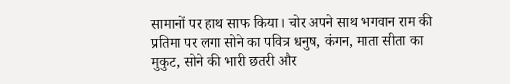सामानों पर हाथ साफ किया। चोर अपने साथ भगवान राम की प्रतिमा पर लगा सोने का पवित्र धनुष, कंगन, माता सीता का मुकुट, सोने की भारी छतरी और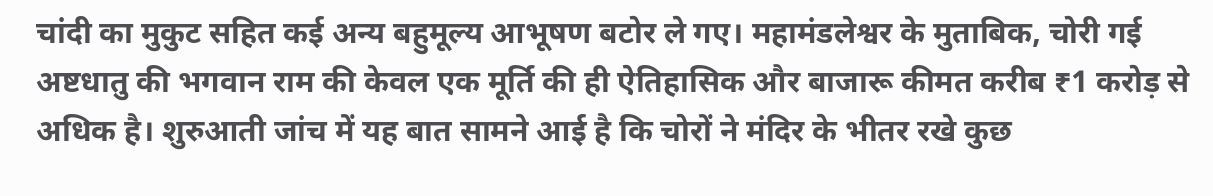चांदी का मुकुट सहित कई अन्य बहुमूल्य आभूषण बटोर ले गए। महामंडलेश्वर के मुताबिक, चोरी गई अष्टधातु की भगवान राम की केवल एक मूर्ति की ही ऐतिहासिक और बाजारू कीमत करीब ₹1 करोड़ से अधिक है। शुरुआती जांच में यह बात सामने आई है कि चोरों ने मंदिर के भीतर रखे कुछ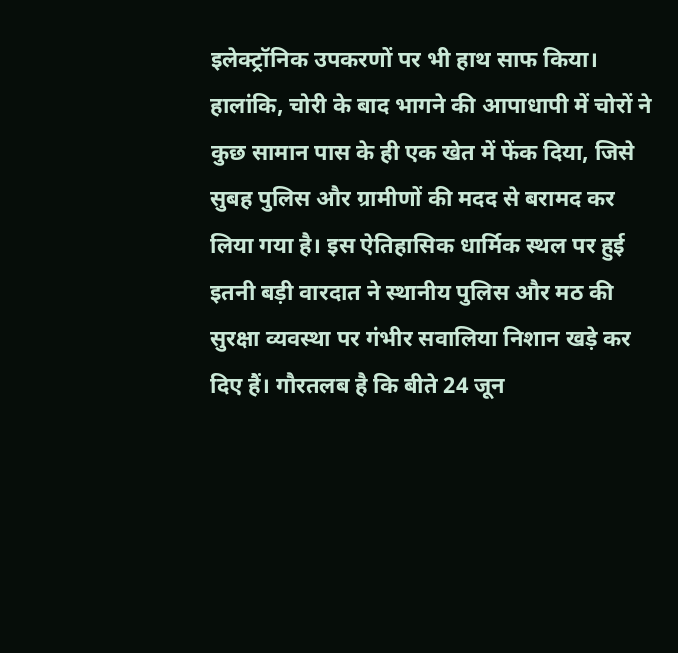इलेक्ट्रॉनिक उपकरणों पर भी हाथ साफ किया। हालांकि, चोरी के बाद भागने की आपाधापी में चोरों ने कुछ सामान पास के ही एक खेत में फेंक दिया, जिसे सुबह पुलिस और ग्रामीणों की मदद से बरामद कर लिया गया है। इस ऐतिहासिक धार्मिक स्थल पर हुई इतनी बड़ी वारदात ने स्थानीय पुलिस और मठ की सुरक्षा व्यवस्था पर गंभीर सवालिया निशान खड़े कर दिए हैं। गौरतलब है कि बीते 24 जून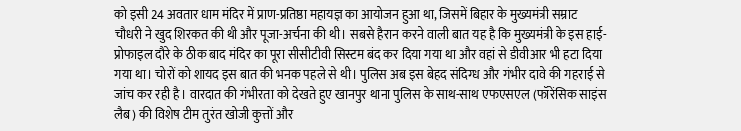को इसी 24 अवतार धाम मंदिर में प्राण-प्रतिष्ठा महायज्ञ का आयोजन हुआ था, जिसमें बिहार के मुख्यमंत्री सम्राट चौधरी ने खुद शिरकत की थी और पूजा-अर्चना की थी। सबसे हैरान करने वाली बात यह है कि मुख्यमंत्री के इस हाई-प्रोफाइल दौरे के ठीक बाद मंदिर का पूरा सीसीटीवी सिस्टम बंद कर दिया गया था और वहां से डीवीआर भी हटा दिया गया था। चोरों को शायद इस बात की भनक पहले से थी। पुलिस अब इस बेहद संदिग्ध और गंभीर दावे की गहराई से जांच कर रही है। वारदात की गंभीरता को देखते हुए खानपुर थाना पुलिस के साथ-साथ एफएसएल (फॉरेंसिक साइंस लैब) की विशेष टीम तुरंत खोजी कुत्तों और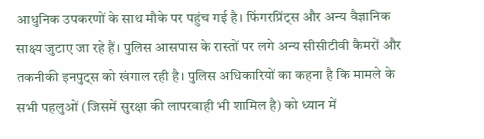आधुनिक उपकरणों के साथ मौके पर पहुंच गई है। फिंगरप्रिंट्स और अन्य वैज्ञानिक साक्ष्य जुटाए जा रहे हैं। पुलिस आसपास के रास्तों पर लगे अन्य सीसीटीवी कैमरों और तकनीकी इनपुट्स को खंगाल रही है। पुलिस अधिकारियों का कहना है कि मामले के सभी पहलुओं (जिसमें सुरक्षा की लापरवाही भी शामिल है) को ध्यान में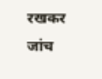रखकर जांच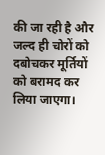की जा रही है और जल्द ही चोरों को दबोचकर मूर्तियों को बरामद कर लिया जाएगा।